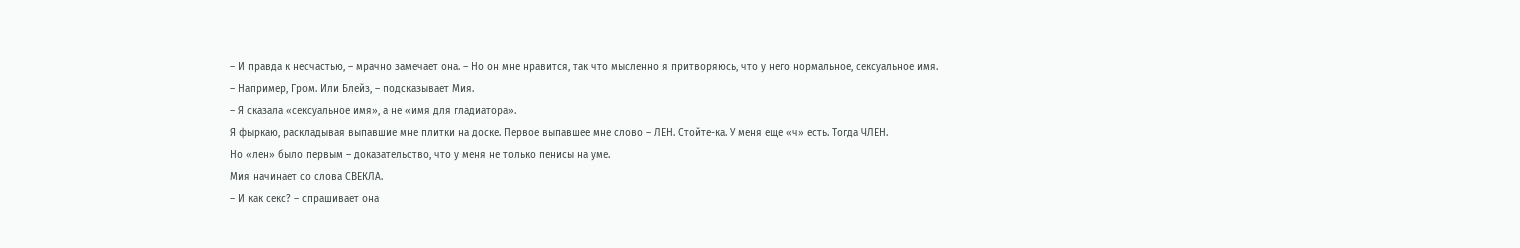– И правда к несчастью, – мрачно замечает она. – Но он мне нравится, так что мысленно я притворяюсь, что у него нормальное, сексуальное имя.
– Например, Гром. Или Блейз, – подсказывает Мия.
– Я сказала «сексуальное имя», а не «имя для гладиатора».
Я фыркаю, раскладывая выпавшие мне плитки на доске. Первое выпавшее мне слово – ЛЕН. Стойте-ка. У меня еще «ч» есть. Тогда ЧЛЕН.
Но «лен» было первым – доказательство, что у меня не только пенисы на уме.
Мия начинает со слова СВЕКЛА.
– И как секс? – спрашивает она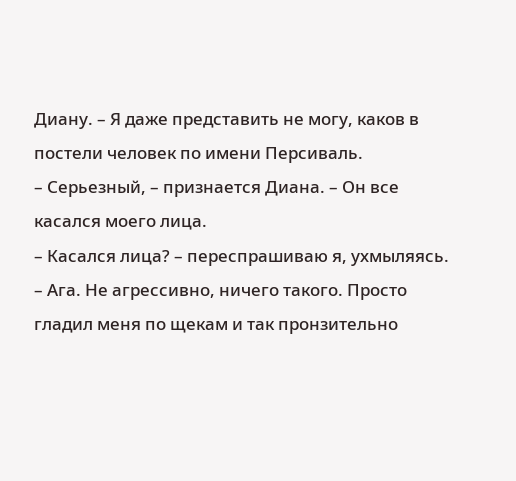Диану. – Я даже представить не могу, каков в постели человек по имени Персиваль.
– Серьезный, – признается Диана. – Он все касался моего лица.
– Касался лица? – переспрашиваю я, ухмыляясь.
– Ага. Не агрессивно, ничего такого. Просто гладил меня по щекам и так пронзительно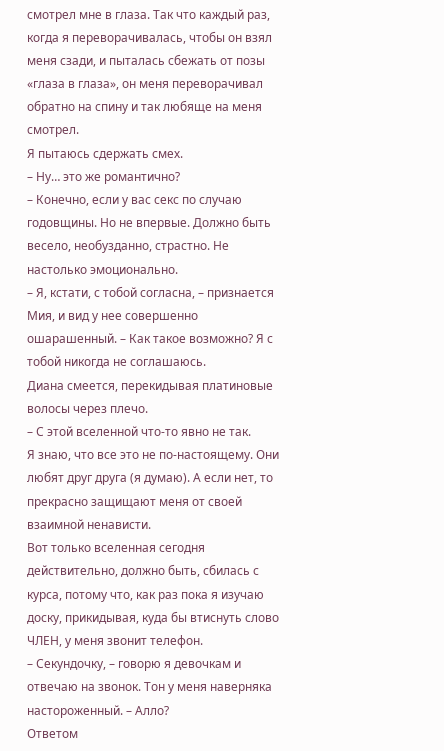смотрел мне в глаза. Так что каждый раз, когда я переворачивалась, чтобы он взял меня сзади, и пыталась сбежать от позы «глаза в глаза», он меня переворачивал обратно на спину и так любяще на меня смотрел.
Я пытаюсь сдержать смех.
– Ну… это же романтично?
– Конечно, если у вас секс по случаю годовщины. Но не впервые. Должно быть весело, необузданно, страстно. Не настолько эмоционально.
– Я, кстати, с тобой согласна, – признается Мия, и вид у нее совершенно ошарашенный. – Как такое возможно? Я с тобой никогда не соглашаюсь.
Диана смеется, перекидывая платиновые волосы через плечо.
– С этой вселенной что-то явно не так.
Я знаю, что все это не по-настоящему. Они любят друг друга (я думаю). А если нет, то прекрасно защищают меня от своей взаимной ненависти.
Вот только вселенная сегодня действительно, должно быть, сбилась с курса, потому что, как раз пока я изучаю доску, прикидывая, куда бы втиснуть слово ЧЛЕН, у меня звонит телефон.
– Секундочку, – говорю я девочкам и отвечаю на звонок. Тон у меня наверняка настороженный. – Алло?
Ответом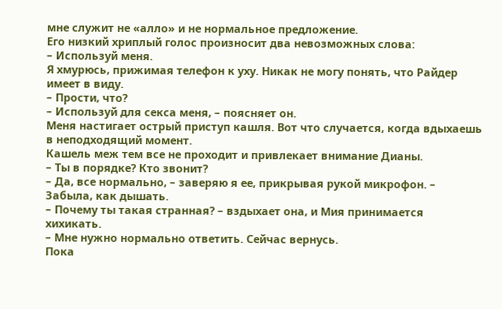мне служит не «алло» и не нормальное предложение.
Его низкий хриплый голос произносит два невозможных слова:
– Используй меня.
Я хмурюсь, прижимая телефон к уху. Никак не могу понять, что Райдер имеет в виду.
– Прости, что?
– Используй для секса меня, – поясняет он.
Меня настигает острый приступ кашля. Вот что случается, когда вдыхаешь в неподходящий момент.
Кашель меж тем все не проходит и привлекает внимание Дианы.
– Ты в порядке? Кто звонит?
– Да, все нормально, – заверяю я ее, прикрывая рукой микрофон. – Забыла, как дышать.
– Почему ты такая странная? – вздыхает она, и Мия принимается хихикать.
– Мне нужно нормально ответить. Сейчас вернусь.
Пока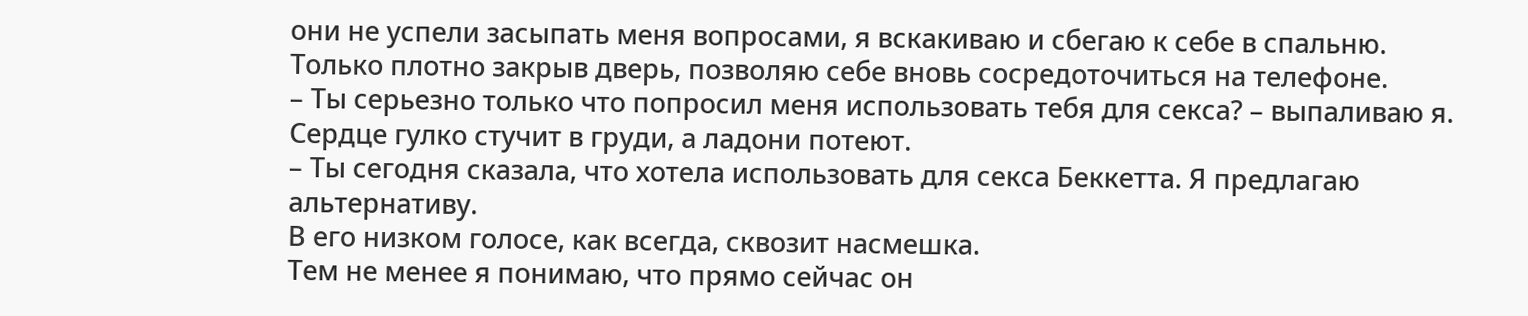они не успели засыпать меня вопросами, я вскакиваю и сбегаю к себе в спальню. Только плотно закрыв дверь, позволяю себе вновь сосредоточиться на телефоне.
– Ты серьезно только что попросил меня использовать тебя для секса? – выпаливаю я.
Сердце гулко стучит в груди, а ладони потеют.
– Ты сегодня сказала, что хотела использовать для секса Беккетта. Я предлагаю альтернативу.
В его низком голосе, как всегда, сквозит насмешка.
Тем не менее я понимаю, что прямо сейчас он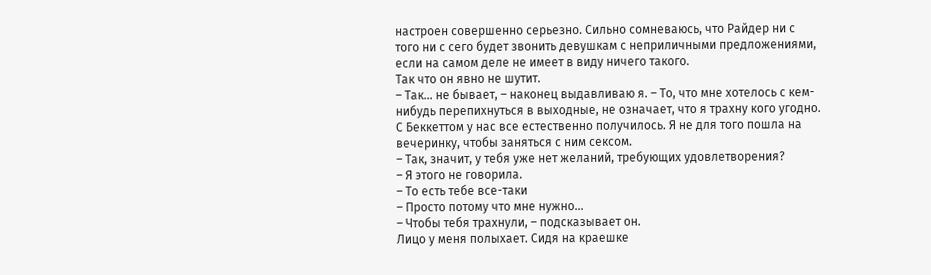настроен совершенно серьезно. Сильно сомневаюсь, что Райдер ни с того ни с сего будет звонить девушкам с неприличными предложениями, если на самом деле не имеет в виду ничего такого.
Так что он явно не шутит.
– Так… не бывает, – наконец выдавливаю я. – То, что мне хотелось с кем-нибудь перепихнуться в выходные, не означает, что я трахну кого угодно. С Беккеттом у нас все естественно получилось. Я не для того пошла на вечеринку, чтобы заняться с ним сексом.
– Так, значит, у тебя уже нет желаний, требующих удовлетворения?
– Я этого не говорила.
– То есть тебе все-таки
– Просто потому что мне нужно…
– Чтобы тебя трахнули, – подсказывает он.
Лицо у меня полыхает. Сидя на краешке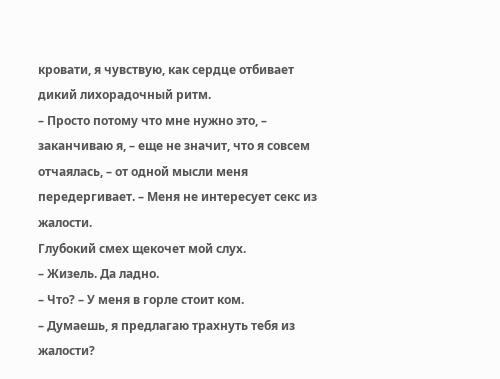кровати, я чувствую, как сердце отбивает дикий лихорадочный ритм.
– Просто потому что мне нужно это, – заканчиваю я, – еще не значит, что я совсем отчаялась, – от одной мысли меня передергивает. – Меня не интересует секс из жалости.
Глубокий смех щекочет мой слух.
– Жизель. Да ладно.
– Что? – У меня в горле стоит ком.
– Думаешь, я предлагаю трахнуть тебя из жалости?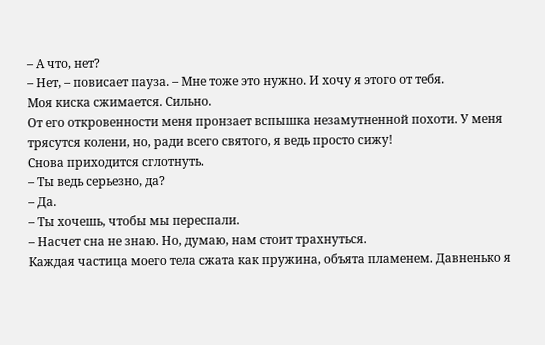– А что, нет?
– Нет, – повисает пауза. – Мне тоже это нужно. И хочу я этого от тебя.
Моя киска сжимается. Сильно.
От его откровенности меня пронзает вспышка незамутненной похоти. У меня трясутся колени, но, ради всего святого, я ведь просто сижу!
Снова приходится сглотнуть.
– Ты ведь серьезно, да?
– Да.
– Ты хочешь, чтобы мы переспали.
– Насчет сна не знаю. Но, думаю, нам стоит трахнуться.
Каждая частица моего тела сжата как пружина, объята пламенем. Давненько я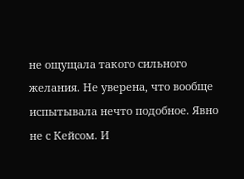не ощущала такого сильного желания. Не уверена, что вообще испытывала нечто подобное. Явно не с Кейсом. И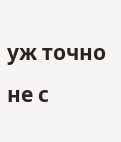уж точно не с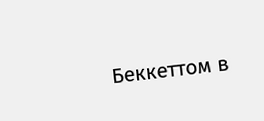Беккеттом в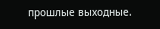прошлые выходные.